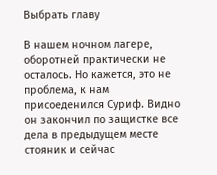Выбрать главу

В нашем ночном лагере, оборотней практически не осталось. Но кажется, это не проблема, к нам присоеденился Суриф. Видно он закончил по защистке все дела в предыдущем месте стояник и сейчас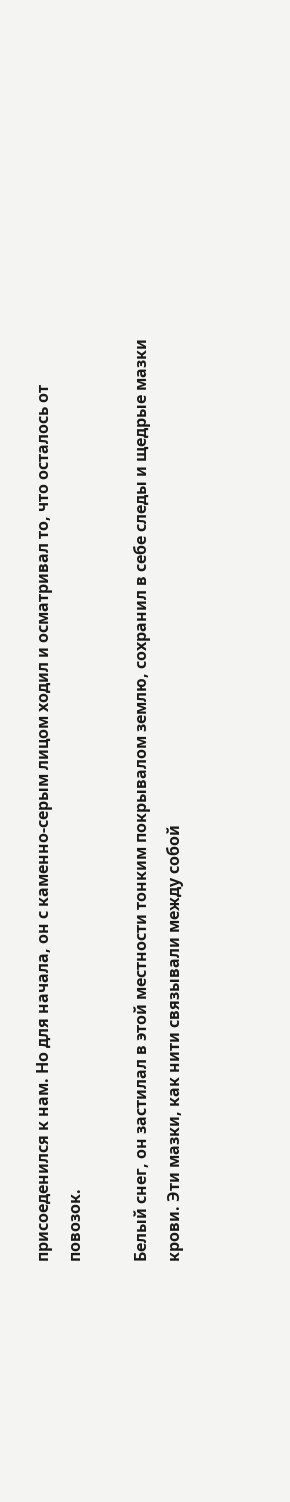присоеденился к нам. Но для начала, он с каменно-серым лицом ходил и осматривал то, что осталось от повозок.

Белый снег, он застилал в этой местности тонким покрывалом землю, сохранил в себе следы и щедрые мазки крови. Эти мазки, как нити связывали между собой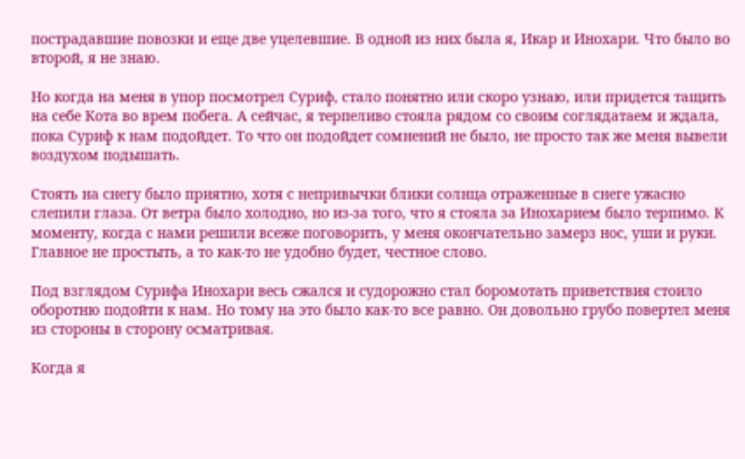пострадавшие повозки и еще две уцелевшие. В одной из них была я, Икар и Инохари. Что было во второй, я не знаю.

Но когда на меня в упор посмотрел Суриф, стало понятно или скоро узнаю, или придется тащить на себе Кота во врем побега. А сейчас, я терпеливо стояла рядом со своим соглядатаем и ждала, пока Суриф к нам подойдет. То что он подойдет сомнений не было, не просто так же меня вывели воздухом подышать.

Стоять на снегу было приятно, хотя с непривычки блики солнца отраженные в снеге ужасно слепили глаза. От ветра было холодно, но из-за того, что я стояла за Инохарием было терпимо. К моменту, когда с нами решили всеже поговорить, у меня окончательно замерз нос, уши и руки. Главное не простыть, а то как-то не удобно будет, честное слово.

Под взглядом Сурифа Инохари весь сжался и судорожно стал боромотать приветствия стоило оборотню подойти к нам. Но тому на это было как-то все равно. Он довольно грубо повертел меня из стороны в сторону осматривая.

Когда я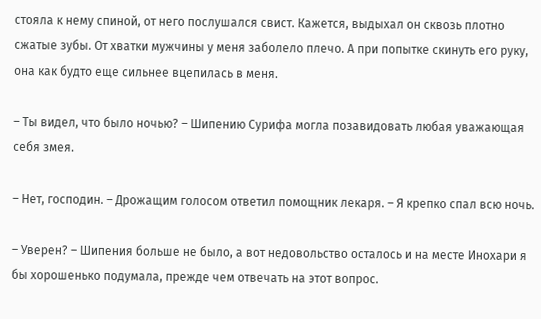стояла к нему спиной, от него послушался свист. Кажется, выдыхал он сквозь плотно сжатые зубы. От хватки мужчины у меня заболело плечо. А при попытке скинуть его руку, она как будто еще сильнее вцепилась в меня.

– Ты видел, что было ночью? – Шипению Сурифа могла позавидовать любая уважающая себя змея.

– Нет, господин. – Дрожащим голосом ответил помощник лекаря. – Я крепко спал всю ночь.

– Уверен? – Шипения больше не было, а вот недовольство осталось и на месте Инохари я бы хорошенько подумала, прежде чем отвечать на этот вопрос.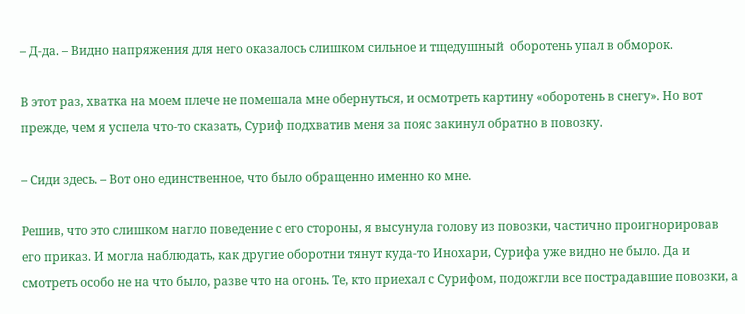– Д-да. – Видно напряжения для него оказалось слишком сильное и тщедушный  оборотень упал в обморок.

В этот раз, хватка на моем плече не помешала мне обернуться, и осмотреть картину «оборотень в снегу». Но вот прежде, чем я успела что-то сказать, Суриф подхватив меня за пояс закинул обратно в повозку.

– Сиди здесь. – Вот оно единственное, что было обращенно именно ко мне.

Решив, что это слишком нагло поведение с его стороны, я высунула голову из повозки, частично проигнорировав его приказ. И могла наблюдать, как другие оборотни тянут куда-то Инохари, Сурифа уже видно не было. Да и смотреть особо не на что было, разве что на огонь. Те, кто приехал с Сурифом, подожгли все пострадавшие повозки, а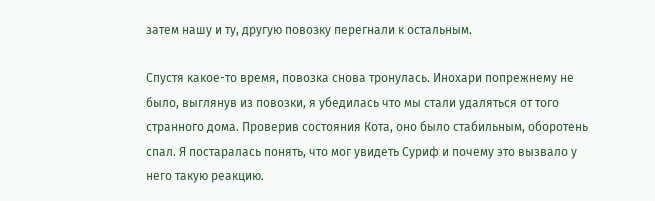затем нашу и ту, другую повозку перегнали к остальным.

Спустя какое-то время, повозка снова тронулась. Инохари попрежнему не было, выглянув из повозки, я убедилась что мы стали удаляться от того странного дома. Проверив состояния Кота, оно было стабильным, оборотень спал. Я постаралась понять, что мог увидеть Суриф и почему это вызвало у него такую реакцию.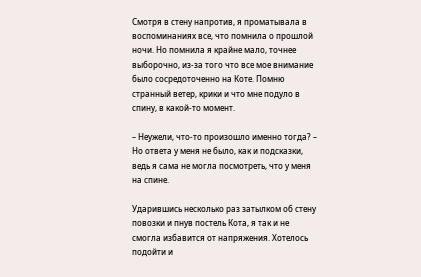Смотря в стену напротив, я проматывала в воспоминаниях все, что помнила о прошлой ночи. Но помнила я крайне мало, точнее выборочно, из-за того что все мое внимание было сосредоточенно на Коте. Помню странный ветер, крики и что мне подуло в спину, в какой-то момент.

– Неужели, что-то произошло именно тогда? – Но ответа у меня не было, как и подсказки, ведь я сама не могла посмотреть, что у меня на спине.

Ударившись несколько раз затылком об стену повозки и пнув постель Кота, я так и не смогла избавится от напряжения. Хотелось подойти и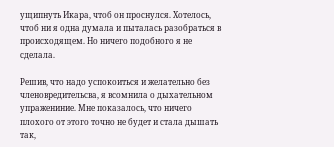ущипнуть Икара, чтоб он проснулся. Хотелось, чтоб ни я одна думала и пыталась разобраться в происходящем. Но ничего подобного я не сделала.

Решив, что надо успокоиться и желательно без членовредительсва, я всомнила о дыхательном упражениние. Мне показалось, что ничего плохого от этого точно не будет и стала дышать так,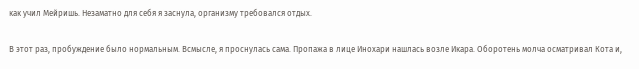как учил Мейришь. Незаматно для себя я заснула, организму требовался отдых.

В этот раз, пробуждение было нормальным. Всмысле, я проснулась сама. Пропажа в лице Инохари нашлась возле Икара. Оборотень молча осматривал Кота и,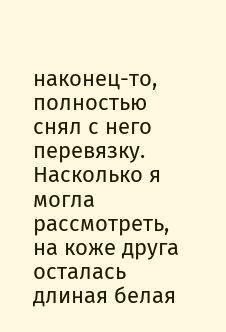наконец-то, полностью снял с него перевязку. Насколько я могла рассмотреть, на коже друга осталась длиная белая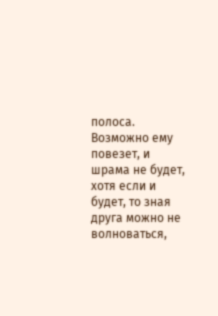полоса. Возможно ему повезет, и шрама не будет, хотя если и будет, то зная друга можно не волноваться,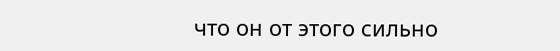что он от этого сильно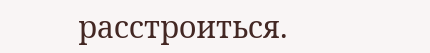расстроиться.